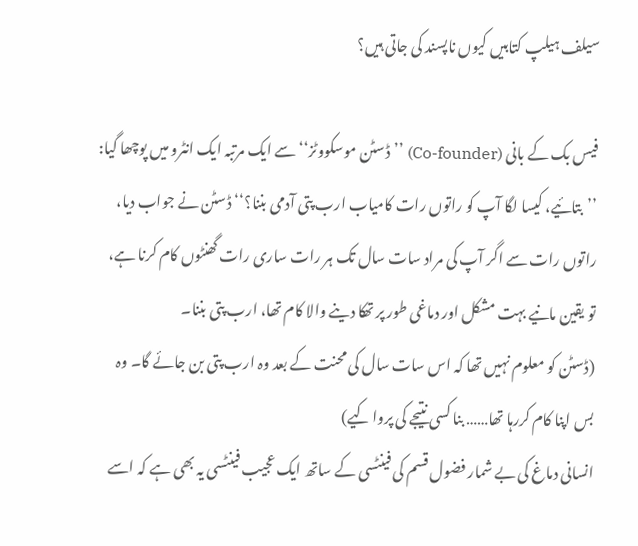سیلف ہیلپ کتابیں کیوں ناپسند کی جاتی ہیں؟

فیس بک کے بانی (Co-founder) ’’ڈسٹن موسکووٹز‘‘ سے ایک مرتبہ ایک انٹرو میں پوچھا گیا: ’’بتائیے، کیسا لگا آپ کو راتوں رات کامیاب ارب پتی آدمی بننا؟‘‘ ڈسٹن نے جواب دیا، راتوں رات سے اگر آپ کی مراد سات سال تک ہر رات ساری رات گھنٹوں کام کرنا ہے، تو یقین مانیے بہت مشکل اور دماغی طور پر تھکا دینے والا کام تھا، ارب پتی بننا۔
(ڈسٹن کو معلوم نہیں تھا کہ اس سات سال کی محنت کے بعد وہ ارب پتی بن جائے گا۔ وہ بس اپنا کام کررہا تھا…… بنا کسی نتیجے کی پروا کیے)
انسانی دماغ کی بے شمار فضول قسم کی فینٹسی کے ساتھ ایک عجیب فینٹسی یہ بھی ہے کہ اسے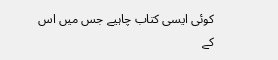کوئی ایسی کتاب چاہیے جس میں اس کے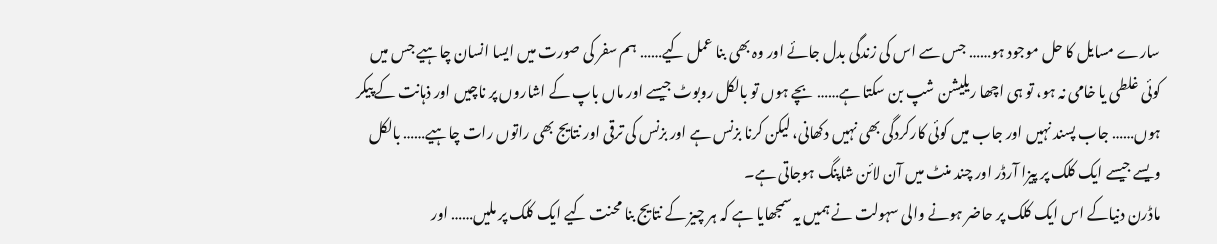سارے مسایل کا حل موجود ہو…… جس سے اس کی زندگی بدل جائے اور وہ بھی بنا عمل کیے…… ہم سفر کی صورت میں ایسا انسان چاہیے جس میں کوئی غلطی یا خامی نہ ہو، تو ہی اچھا ریلیشن شپ بن سکتا ہے…… بچے ہوں تو بالکل روبوٹ جیسے اور ماں باپ کے اشاروں پر ناچیں اور ذہانت کے پیکر ہوں…… جاب پسند نہیں اور جاب میں کوئی کارکردگی بھی نہیں دکھانی، لیکن کرنا بزنس ہے اور بزنس کی ترقی اور نتایج بھی راتوں رات چاہیے…… بالکل ویسے جیسے ایک کلک پر پیزا آرڈر اور چند منٹ میں آن لائن شاپنگ ہوجاتی ہے۔
ماڈرن دنیاکے اس ایک کلک پر حاضر ہونے والی سہولت نے ہمیں یہ سمجھایا ہے کہ ہر چیز کے نتایج بنا محنت کیے ایک کلک پر ملیں…… اور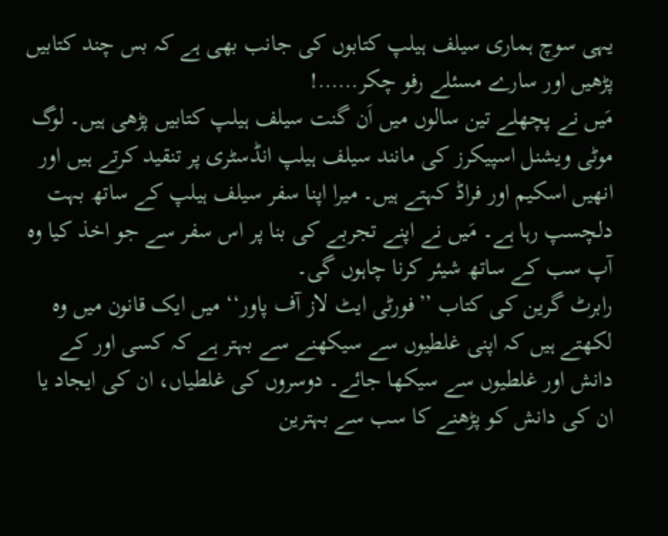یہی سوچ ہماری سیلف ہیلپ کتابوں کی جانب بھی ہے کہ بس چند کتابیں پڑھیں اور سارے مسئلے رفو چکر……!
مَیں نے پچھلے تین سالوں میں اَن گنت سیلف ہیلپ کتابیں پڑھی ہیں۔ لوگ موٹی ویشنل اسپیکرز کی مانند سیلف ہیلپ انڈسٹری پر تنقید کرتے ہیں اور انھیں اسکیم اور فراڈ کہتے ہیں۔ میرا اپنا سفر سیلف ہیلپ کے ساتھ بہت دلچسپ رہا ہے۔ مَیں نے اپنے تجربے کی بنا پر اس سفر سے جو اخذ کیا وہ آپ سب کے ساتھ شیئر کرنا چاہوں گی۔
رابرٹ گرین کی کتاب ’’فورٹی ایٹ لاز آف پاور‘‘ میں ایک قانون میں وہ لکھتے ہیں کہ اپنی غلطیوں سے سیکھنے سے بہتر ہے کہ کسی اور کے دانش اور غلطیوں سے سیکھا جائے۔ دوسروں کی غلطیاں، ان کی ایجاد یا ان کی دانش کو پڑھنے کا سب سے بہترین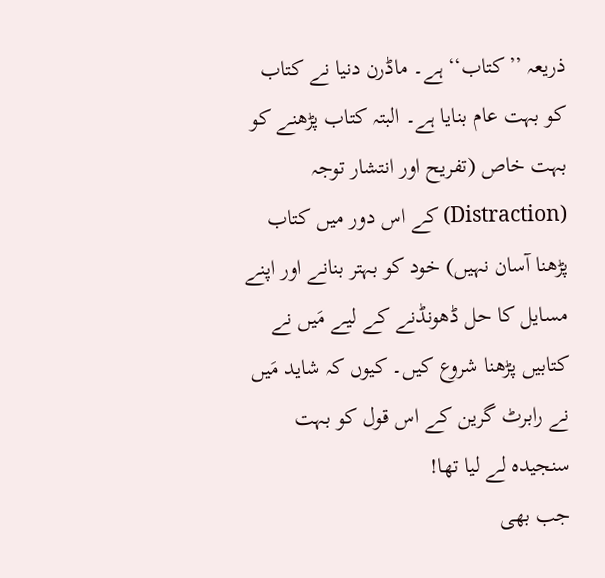ذریعہ ’’کتاب‘‘ ہے۔ ماڈرن دنیا نے کتاب کو بہت عام بنایا ہے۔ البتہ کتاب پڑھنے کو بہت خاص (تفریح اور انتشار توجہ (Distraction) کے اس دور میں کتاب پڑھنا آسان نہیں) خود کو بہتر بنانے اور اپنے مسایل کا حل ڈھونڈنے کے لیے مَیں نے کتابیں پڑھنا شروع کیں۔ کیوں کہ شاید مَیں نے رابرٹ گرین کے اس قول کو بہت سنجیدہ لے لیا تھا!
جب بھی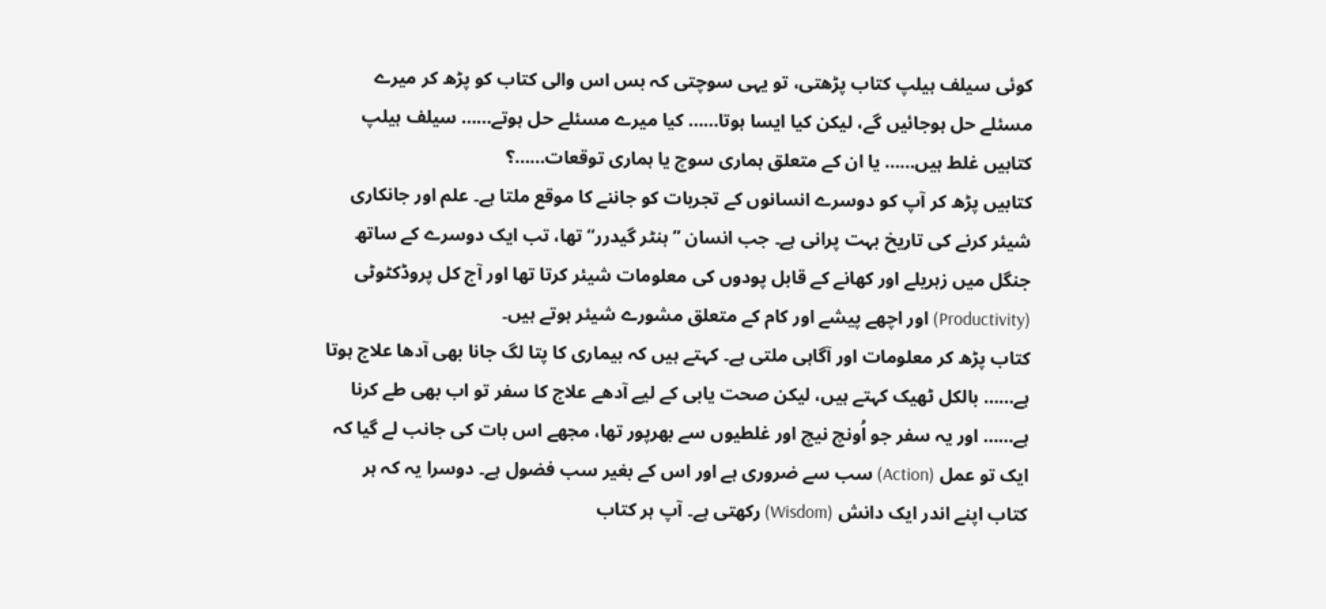کوئی سیلف ہیلپ کتاب پڑھتی، تو یہی سوچتی کہ بس اس والی کتاب کو پڑھ کر میرے مسئلے حل ہوجائیں گے، لیکن کیا ایسا ہوتا…… کیا میرے مسئلے حل ہوتے…… سیلف ہیلپ کتابیں غلط ہیں…… یا ان کے متعلق ہماری سوچ یا ہماری توقعات……؟
کتابیں پڑھ کر آپ کو دوسرے انسانوں کے تجربات کو جاننے کا موقع ملتا ہے۔ علم اور جانکاری شیئر کرنے کی تاریخ بہت پرانی ہے۔ جب انسان ’’ہنٹر گیدرر‘‘ تھا، تب ایک دوسرے کے ساتھ جنگل میں زہریلے اور کھانے کے قابل پودوں کی معلومات شیئر کرتا تھا اور آج کل پروڈکٹوٹی (Productivity) اور اچھے پیشے اور کام کے متعلق مشورے شیئر ہوتے ہیں۔
کتاب پڑھ کر معلومات اور آگاہی ملتی ہے۔ کہتے ہیں کہ بیماری کا پتا لگ جانا بھی آدھا علاج ہوتا ہے…… بالکل ٹھیک کہتے ہیں، لیکن صحت یابی کے لیے آدھے علاج کا سفر تو اب بھی طے کرنا ہے…… اور یہ سفر جو اُونچ نیچ اور غلطیوں سے بھرپور تھا، مجھے اس بات کی جانب لے گیا کہ ایک تو عمل (Action) سب سے ضروری ہے اور اس کے بغیر سب فضول ہے۔ دوسرا یہ کہ ہر کتاب اپنے اندر ایک دانش (Wisdom) رکھتی ہے۔ آپ ہر کتاب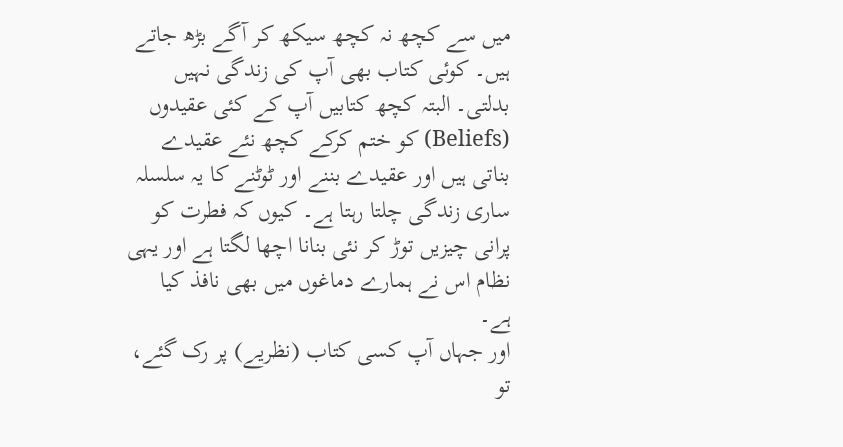میں سے کچھ نہ کچھ سیکھ کر آگے بڑھ جاتے ہیں۔ کوئی کتاب بھی آپ کی زندگی نہیں بدلتی۔ البتہ کچھ کتابیں آپ کے کئی عقیدوں (Beliefs) کو ختم کرکے کچھ نئے عقیدے بناتی ہیں اور عقیدے بننے اور ٹوٹنے کا یہ سلسلہ ساری زندگی چلتا رہتا ہے۔ کیوں کہ فطرت کو پرانی چیزیں توڑ کر نئی بنانا اچھا لگتا ہے اور یہی نظام اس نے ہمارے دماغوں میں بھی نافذ کیا ہے۔
اور جہاں آپ کسی کتاب (نظریے) پر رک گئے، تو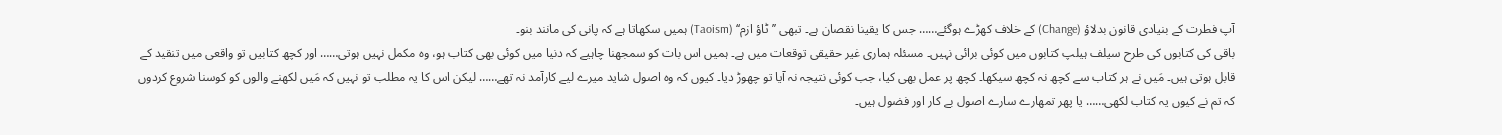آپ فطرت کے بنیادی قانون بدلاؤ (Change) کے خلاف کھڑے ہوگئے…… جس کا یقینا نقصان ہے۔ تبھی ’’ٹاؤ ازم‘‘ (Taoism) ہمیں سکھاتا ہے کہ پانی کی مانند بنو۔
باقی کی کتابوں کی طرح سیلف ہیلپ کتابوں میں کوئی برائی نہیں۔ مسئلہ ہماری غیر حقیقی توقعات میں ہے۔ ہمیں اس بات کو سمجھنا چاہیے کہ دنیا میں کوئی بھی کتاب ہو، وہ مکمل نہیں ہوتی…… اور کچھ کتابیں تو واقعی میں تنقید کے قابل ہوتی ہیں۔ مَیں نے ہر کتاب سے کچھ نہ کچھ سیکھا۔ کچھ پر عمل بھی کیا، جب کوئی نتیجہ نہ آیا تو چھوڑ دیا۔ کیوں کہ وہ اصول شاید میرے لیے کارآمد نہ تھے…… لیکن اس کا یہ مطلب تو نہیں کہ مَیں لکھنے والوں کو کوسنا شروع کردوں کہ تم نے کیوں یہ کتاب لکھی…… یا پھر تمھارے سارے اصول بے کار اور فضول ہیں۔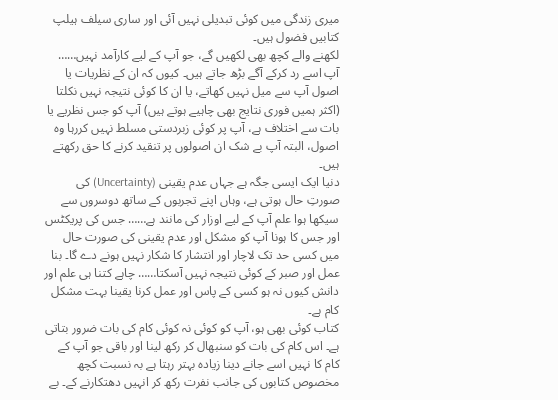میری زندگی میں کوئی تبدیلی نہیں آئی اور ساری سیلف ہیلپ کتابیں فضول ہیں۔
لکھنے والے کچھ بھی لکھیں گے، جو آپ کے لیے کارآمد نہیں…… آپ اسے رد کرکے آگے بڑھ جاتے ہیں۔ کیوں کہ ان کے نظریات یا اصول آپ سے میل نہیں کھاتے، یا ان کا کوئی نتیجہ نہیں نکلتا (اکثر ہمیں فوری نتایج بھی چاہیے ہوتے ہیں) آپ کو جس نظریے یا بات سے اختلاف ہے، آپ پر کوئی زبردستی مسلط نہیں کررہا وہ اصول، البتہ آپ بے شک ان اصولوں پر تنقید کرنے کا حق رکھتے ہیں۔
دنیا ایک ایسی جگہ ہے جہاں عدم یقینی (Uncertainty) کی صورتِ حال ہوتی ہے، وہاں اپنے تجربوں کے ساتھ دوسروں سے سیکھا ہوا علم آپ کے لیے اوزار کی مانند ہے…… جس کی پریکٹس اور جس کا ہونا آپ کو مشکل اور عدم یقینی کی صورت حال میں کسی حد تک لاچار اور انتشار کا شکار نہیں ہونے دے گا۔ بنا عمل اور صبر کے کوئی نتیجہ نہیں آسکتا…… چاہے کتنا ہی علم اور دانش کیوں نہ ہو کسی کے پاس اور عمل کرنا یقینا بہت مشکل کام ہے۔
کتاب کوئی بھی ہو، آپ کو کوئی نہ کوئی کام کی بات ضرور بتاتی ہے۔ اس کام کی بات کو سنبھال کر رکھ لینا اور باقی جو آپ کے کام کا نہیں اسے جانے دینا زیادہ بہتر رہتا ہے بہ نسبت کچھ مخصوص کتابوں کی جانب نفرت رکھ کر انہیں دھتکارنے کے۔ بے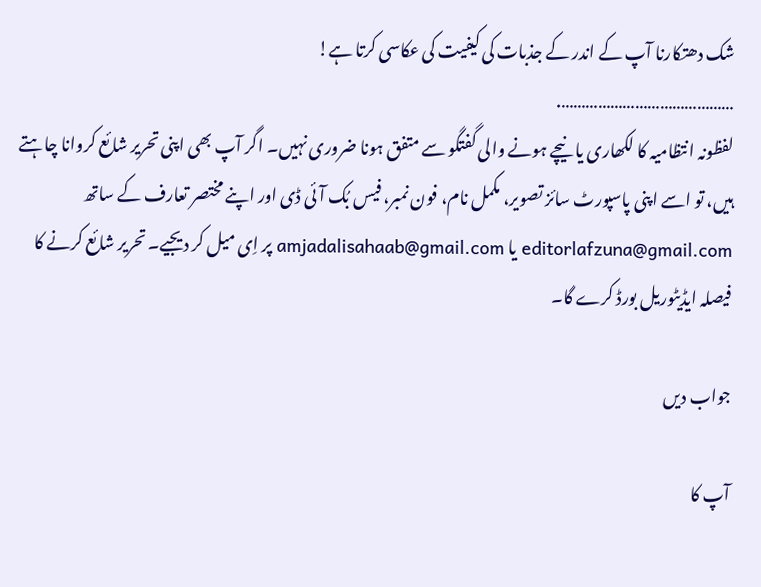شک دھتکارنا آپ کے اندر کے جذبات کی کیفیت کی عکاسی کرتا ہے!
…………………………………….
لفظونہ انتظامیہ کا لکھاری یا نیچے ہونے والی گفتگو سے متفق ہونا ضروری نہیں۔ اگر آپ بھی اپنی تحریر شائع کروانا چاہتے ہیں، تو اسے اپنی پاسپورٹ سائز تصویر، مکمل نام، فون نمبر، فیس بُک آئی ڈی اور اپنے مختصر تعارف کے ساتھ editorlafzuna@gmail.com یا amjadalisahaab@gmail.com پر اِی میل کر دیجیے۔ تحریر شائع کرنے کا فیصلہ ایڈیٹوریل بورڈ کرے گا۔

جواب دیں

آپ کا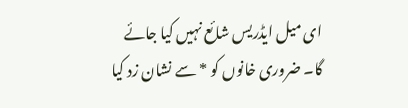ای میل ایڈریس شائع نہیں کیا جائے گا۔ ضروری خانوں کو * سے نشان زد کیا